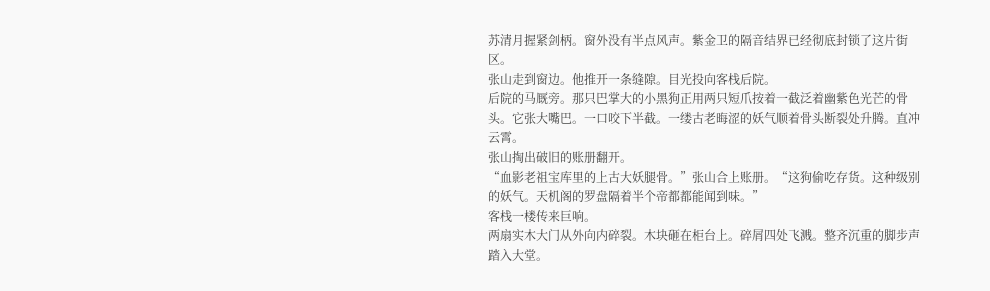苏清月握紧剑柄。窗外没有半点风声。紫金卫的隔音结界已经彻底封锁了这片街区。
张山走到窗边。他推开一条缝隙。目光投向客栈后院。
后院的马厩旁。那只巴掌大的小黑狗正用两只短爪按着一截泛着幽紫色光芒的骨头。它张大嘴巴。一口咬下半截。一缕古老晦涩的妖气顺着骨头断裂处升腾。直冲云霄。
张山掏出破旧的账册翻开。
“血影老祖宝库里的上古大妖腿骨。”张山合上账册。“这狗偷吃存货。这种级别的妖气。天机阁的罗盘隔着半个帝都都能闻到味。”
客栈一楼传来巨响。
两扇实木大门从外向内碎裂。木块砸在柜台上。碎屑四处飞溅。整齐沉重的脚步声踏入大堂。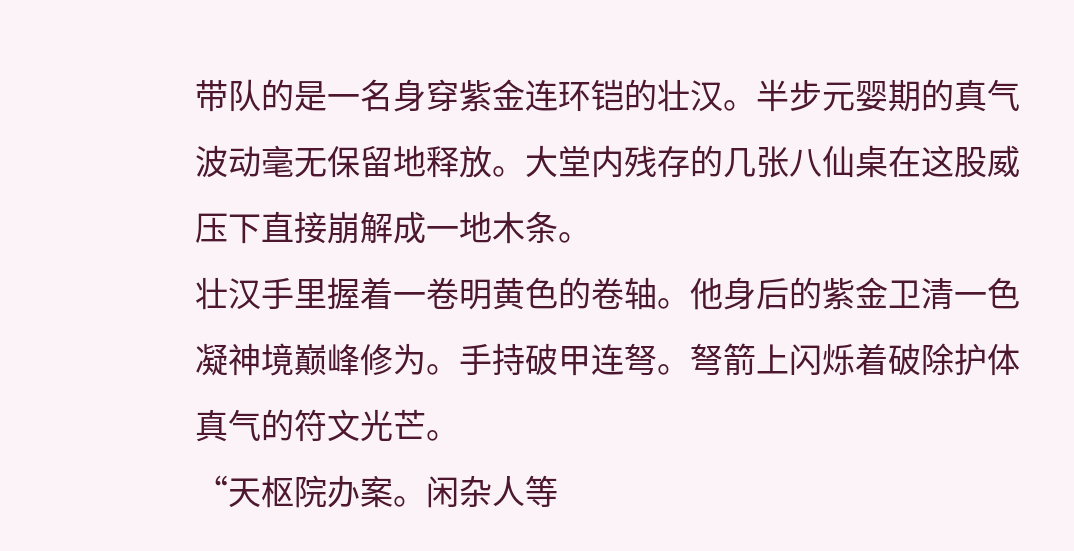带队的是一名身穿紫金连环铠的壮汉。半步元婴期的真气波动毫无保留地释放。大堂内残存的几张八仙桌在这股威压下直接崩解成一地木条。
壮汉手里握着一卷明黄色的卷轴。他身后的紫金卫清一色凝神境巅峰修为。手持破甲连弩。弩箭上闪烁着破除护体真气的符文光芒。
“天枢院办案。闲杂人等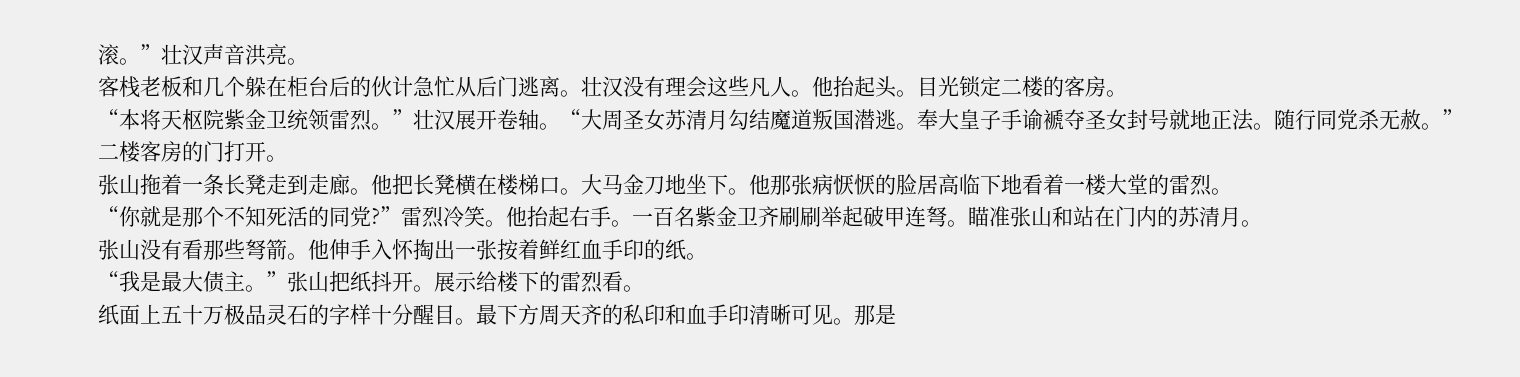滚。”壮汉声音洪亮。
客栈老板和几个躲在柜台后的伙计急忙从后门逃离。壮汉没有理会这些凡人。他抬起头。目光锁定二楼的客房。
“本将天枢院紫金卫统领雷烈。”壮汉展开卷轴。“大周圣女苏清月勾结魔道叛国潜逃。奉大皇子手谕褫夺圣女封号就地正法。随行同党杀无赦。”
二楼客房的门打开。
张山拖着一条长凳走到走廊。他把长凳横在楼梯口。大马金刀地坐下。他那张病恹恹的脸居高临下地看着一楼大堂的雷烈。
“你就是那个不知死活的同党?”雷烈冷笑。他抬起右手。一百名紫金卫齐刷刷举起破甲连弩。瞄准张山和站在门内的苏清月。
张山没有看那些弩箭。他伸手入怀掏出一张按着鲜红血手印的纸。
“我是最大债主。”张山把纸抖开。展示给楼下的雷烈看。
纸面上五十万极品灵石的字样十分醒目。最下方周天齐的私印和血手印清晰可见。那是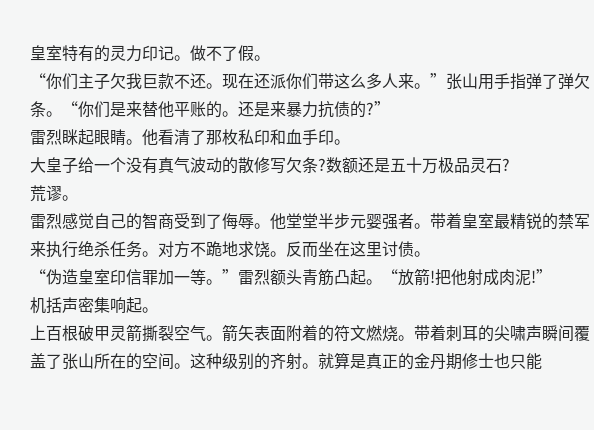皇室特有的灵力印记。做不了假。
“你们主子欠我巨款不还。现在还派你们带这么多人来。”张山用手指弹了弹欠条。“你们是来替他平账的。还是来暴力抗债的?”
雷烈眯起眼睛。他看清了那枚私印和血手印。
大皇子给一个没有真气波动的散修写欠条?数额还是五十万极品灵石?
荒谬。
雷烈感觉自己的智商受到了侮辱。他堂堂半步元婴强者。带着皇室最精锐的禁军来执行绝杀任务。对方不跪地求饶。反而坐在这里讨债。
“伪造皇室印信罪加一等。”雷烈额头青筋凸起。“放箭!把他射成肉泥!”
机括声密集响起。
上百根破甲灵箭撕裂空气。箭矢表面附着的符文燃烧。带着刺耳的尖啸声瞬间覆盖了张山所在的空间。这种级别的齐射。就算是真正的金丹期修士也只能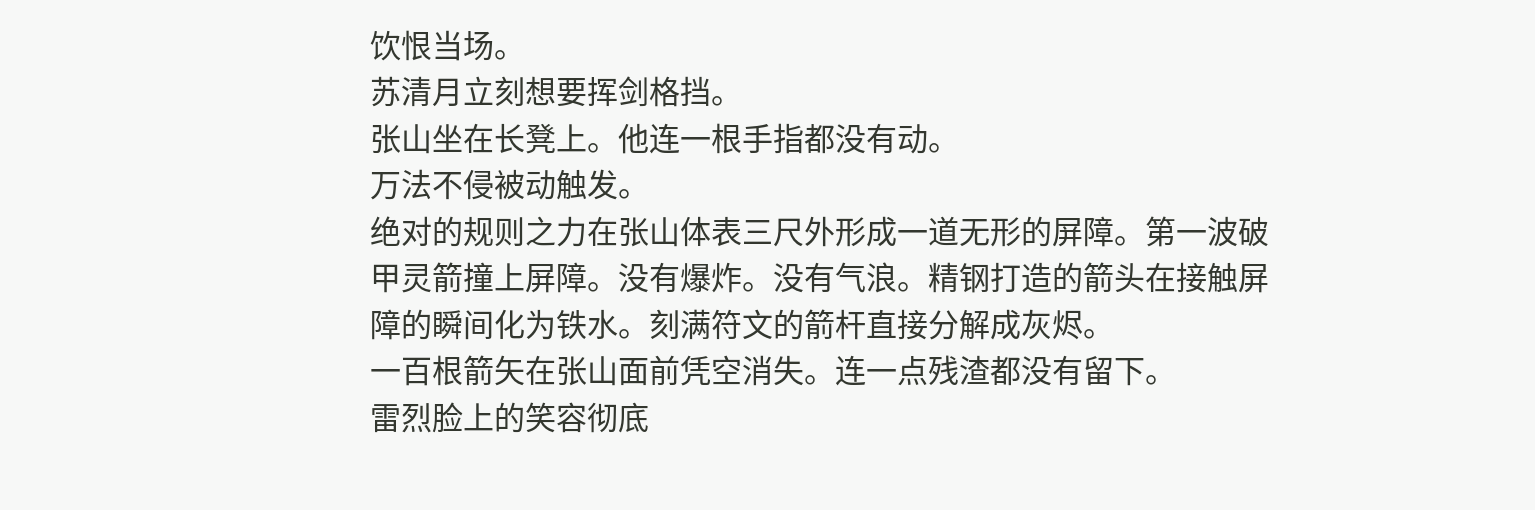饮恨当场。
苏清月立刻想要挥剑格挡。
张山坐在长凳上。他连一根手指都没有动。
万法不侵被动触发。
绝对的规则之力在张山体表三尺外形成一道无形的屏障。第一波破甲灵箭撞上屏障。没有爆炸。没有气浪。精钢打造的箭头在接触屏障的瞬间化为铁水。刻满符文的箭杆直接分解成灰烬。
一百根箭矢在张山面前凭空消失。连一点残渣都没有留下。
雷烈脸上的笑容彻底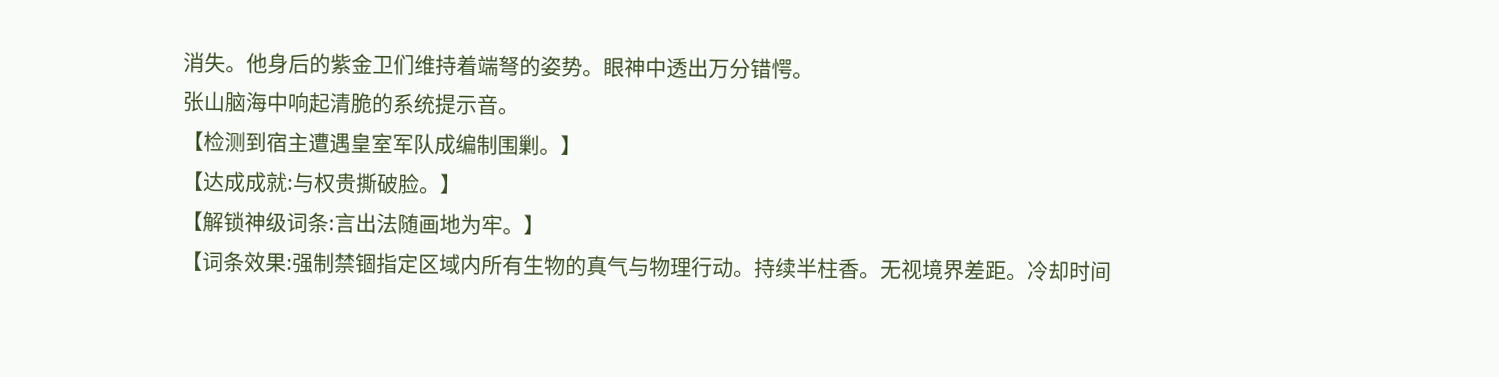消失。他身后的紫金卫们维持着端弩的姿势。眼神中透出万分错愕。
张山脑海中响起清脆的系统提示音。
【检测到宿主遭遇皇室军队成编制围剿。】
【达成成就:与权贵撕破脸。】
【解锁神级词条:言出法随画地为牢。】
【词条效果:强制禁锢指定区域内所有生物的真气与物理行动。持续半柱香。无视境界差距。冷却时间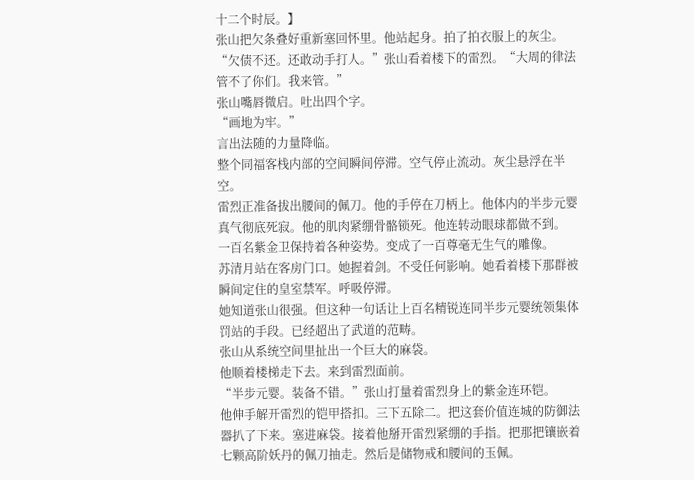十二个时辰。】
张山把欠条叠好重新塞回怀里。他站起身。拍了拍衣服上的灰尘。
“欠债不还。还敢动手打人。”张山看着楼下的雷烈。“大周的律法管不了你们。我来管。”
张山嘴唇微启。吐出四个字。
“画地为牢。”
言出法随的力量降临。
整个同福客栈内部的空间瞬间停滞。空气停止流动。灰尘悬浮在半空。
雷烈正准备拔出腰间的佩刀。他的手停在刀柄上。他体内的半步元婴真气彻底死寂。他的肌肉紧绷骨骼锁死。他连转动眼球都做不到。
一百名紫金卫保持着各种姿势。变成了一百尊毫无生气的雕像。
苏清月站在客房门口。她握着剑。不受任何影响。她看着楼下那群被瞬间定住的皇室禁军。呼吸停滞。
她知道张山很强。但这种一句话让上百名精锐连同半步元婴统领集体罚站的手段。已经超出了武道的范畴。
张山从系统空间里扯出一个巨大的麻袋。
他顺着楼梯走下去。来到雷烈面前。
“半步元婴。装备不错。”张山打量着雷烈身上的紫金连环铠。
他伸手解开雷烈的铠甲搭扣。三下五除二。把这套价值连城的防御法器扒了下来。塞进麻袋。接着他掰开雷烈紧绷的手指。把那把镶嵌着七颗高阶妖丹的佩刀抽走。然后是储物戒和腰间的玉佩。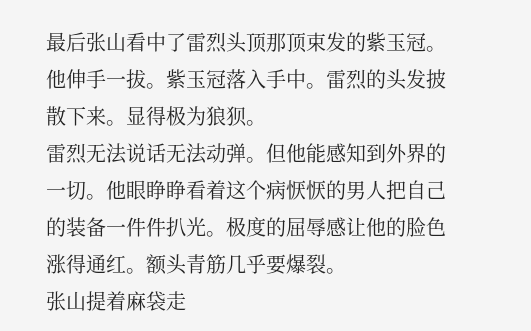最后张山看中了雷烈头顶那顶束发的紫玉冠。
他伸手一拔。紫玉冠落入手中。雷烈的头发披散下来。显得极为狼狈。
雷烈无法说话无法动弹。但他能感知到外界的一切。他眼睁睁看着这个病恹恹的男人把自己的装备一件件扒光。极度的屈辱感让他的脸色涨得通红。额头青筋几乎要爆裂。
张山提着麻袋走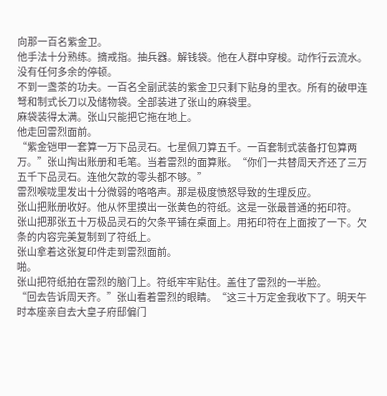向那一百名紫金卫。
他手法十分熟练。摘戒指。抽兵器。解钱袋。他在人群中穿梭。动作行云流水。没有任何多余的停顿。
不到一盏茶的功夫。一百名全副武装的紫金卫只剩下贴身的里衣。所有的破甲连弩和制式长刀以及储物袋。全部装进了张山的麻袋里。
麻袋装得太满。张山只能把它拖在地上。
他走回雷烈面前。
“紫金铠甲一套算一万下品灵石。七星佩刀算五千。一百套制式装备打包算两万。”张山掏出账册和毛笔。当着雷烈的面算账。“你们一共替周天齐还了三万五千下品灵石。连他欠款的零头都不够。”
雷烈喉咙里发出十分微弱的咯咯声。那是极度愤怒导致的生理反应。
张山把账册收好。他从怀里摸出一张黄色的符纸。这是一张最普通的拓印符。
张山把那张五十万极品灵石的欠条平铺在桌面上。用拓印符在上面按了一下。欠条的内容完美复制到了符纸上。
张山拿着这张复印件走到雷烈面前。
啪。
张山把符纸拍在雷烈的脑门上。符纸牢牢贴住。盖住了雷烈的一半脸。
“回去告诉周天齐。”张山看着雷烈的眼睛。“这三十万定金我收下了。明天午时本座亲自去大皇子府邸偏门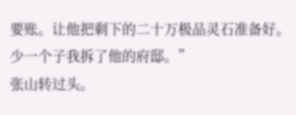要账。让他把剩下的二十万极品灵石准备好。少一个子我拆了他的府邸。”
张山转过头。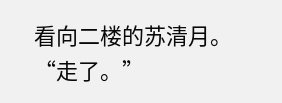看向二楼的苏清月。
“走了。”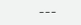---